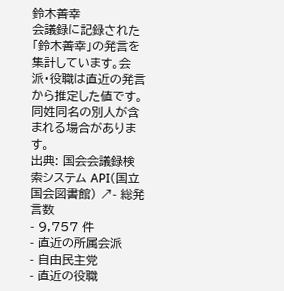鈴木善幸
会議録に記録された「鈴木善幸」の発言を集計しています。会派・役職は直近の発言から推定した値です。同姓同名の別人が含まれる場合があります。
出典: 国会会議録検索システム API(国立国会図書館) ↗- 総発言数
- 9,757 件
- 直近の所属会派
- 自由民主党
- 直近の役職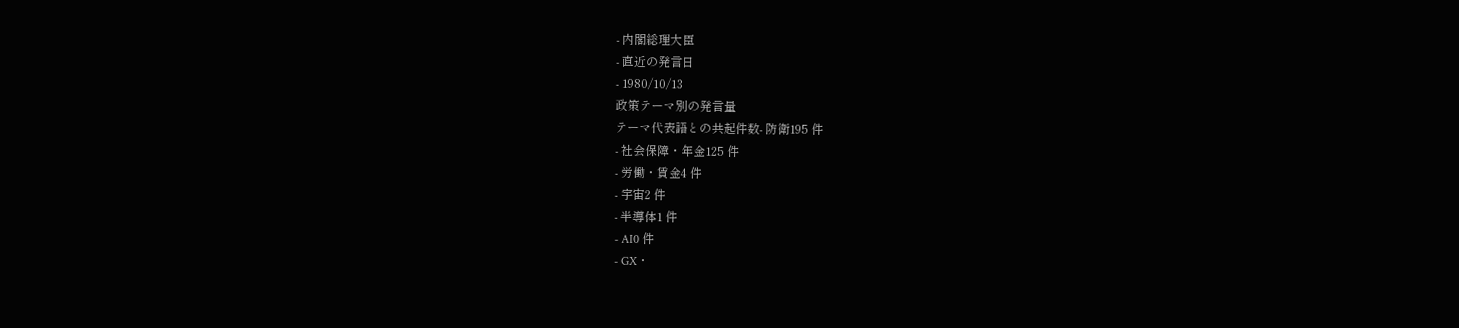- 内閣総理大臣
- 直近の発言日
- 1980/10/13
政策テーマ別の発言量
テーマ代表語との共起件数- 防衛195 件
- 社会保障・年金125 件
- 労働・賃金4 件
- 宇宙2 件
- 半導体1 件
- AI0 件
- GX・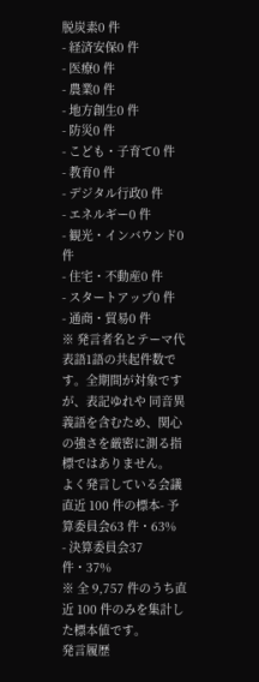脱炭素0 件
- 経済安保0 件
- 医療0 件
- 農業0 件
- 地方創生0 件
- 防災0 件
- こども・子育て0 件
- 教育0 件
- デジタル行政0 件
- エネルギー0 件
- 観光・インバウンド0 件
- 住宅・不動産0 件
- スタートアップ0 件
- 通商・貿易0 件
※ 発言者名とテーマ代表語1語の共起件数です。全期間が対象ですが、表記ゆれや 同音異義語を含むため、関心の強さを厳密に測る指標ではありません。
よく発言している会議
直近 100 件の標本- 予算委員会63 件・63%
- 決算委員会37 件・37%
※ 全 9,757 件のうち直近 100 件のみを集計した標本値です。
発言履歴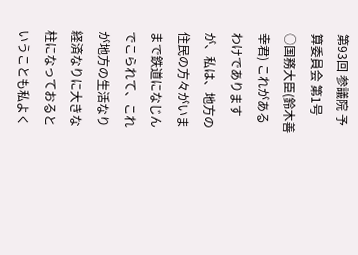第93回 参議院 予算委員会 第1号
○国務大臣(鈴木善幸君) これがあるわけでありますが、私は、地方の住民の方々がいままで鉄道になじんでこられて、これが地方の生活なり経済なりに大きな柱になっておるということも私よく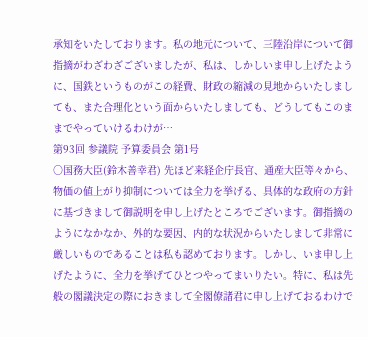承知をいたしております。私の地元について、三陸沿岸について御指摘がわざわざございましたが、私は、しかしいま申し上げたように、国鉄というものがこの経費、財政の縮減の見地からいたしましても、また合理化という面からいたしましても、どうしてもこのままでやっていけるわけが…
第93回 参議院 予算委員会 第1号
○国務大臣(鈴木善幸君) 先ほど来経企庁長官、通産大臣等々から、物価の値上がり抑制については全力を挙げる、具体的な政府の方針に基づきまして御説明を申し上げたところでございます。御指摘のようになかなか、外的な要因、内的な状況からいたしまして非常に厳しいものであることは私も認めております。しかし、いま申し上げたように、全力を挙げてひとつやってまいりたい。特に、私は先般の閣議決定の際におきまして全閣僚諸君に申し上げておるわけで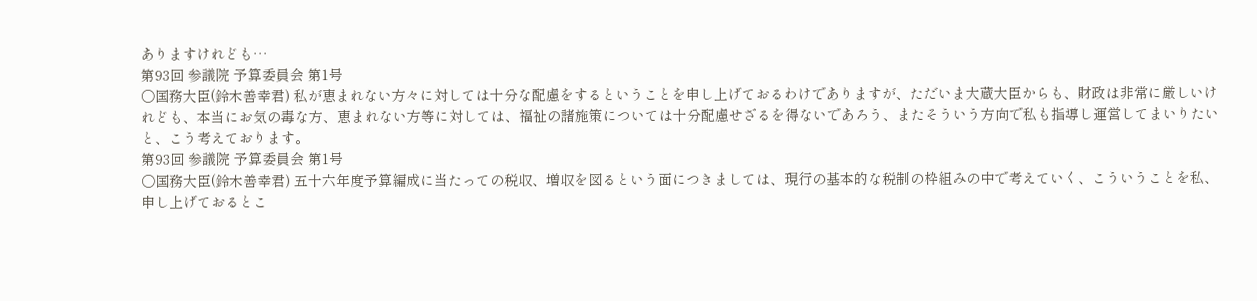ありますけれども…
第93回 参議院 予算委員会 第1号
○国務大臣(鈴木善幸君) 私が恵まれない方々に対しては十分な配慮をするということを申し上げておるわけでありますが、ただいま大蔵大臣からも、財政は非常に厳しいけれども、本当にお気の毒な方、恵まれない方等に対しては、福祉の諸施策については十分配慮せざるを得ないであろう、またそういう方向で私も指導し運営してまいりたいと、こう考えております。
第93回 参議院 予算委員会 第1号
○国務大臣(鈴木善幸君) 五十六年度予算編成に当たっての税収、増収を図るという面につきましては、現行の基本的な税制の枠組みの中で考えていく、こういうことを私、申し上げておるとこ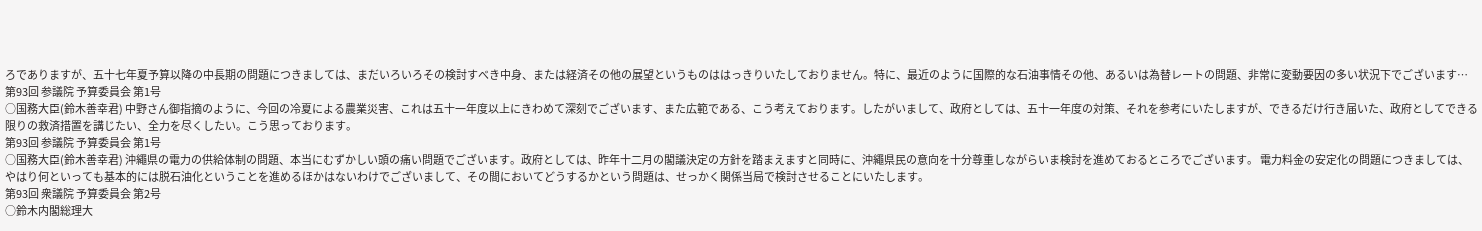ろでありますが、五十七年夏予算以降の中長期の問題につきましては、まだいろいろその検討すべき中身、または経済その他の展望というものははっきりいたしておりません。特に、最近のように国際的な石油事情その他、あるいは為替レートの問題、非常に変動要因の多い状況下でございます…
第93回 参議院 予算委員会 第1号
○国務大臣(鈴木善幸君) 中野さん御指摘のように、今回の冷夏による農業災害、これは五十一年度以上にきわめて深刻でございます、また広範である、こう考えております。したがいまして、政府としては、五十一年度の対策、それを参考にいたしますが、できるだけ行き届いた、政府としてできる限りの救済措置を講じたい、全力を尽くしたい。こう思っております。
第93回 参議院 予算委員会 第1号
○国務大臣(鈴木善幸君) 沖繩県の電力の供給体制の問題、本当にむずかしい頭の痛い問題でございます。政府としては、昨年十二月の閣議決定の方針を踏まえますと同時に、沖繩県民の意向を十分尊重しながらいま検討を進めておるところでございます。 電力料金の安定化の問題につきましては、やはり何といっても基本的には脱石油化ということを進めるほかはないわけでございまして、その間においてどうするかという問題は、せっかく関係当局で検討させることにいたします。
第93回 衆議院 予算委員会 第2号
○鈴木内閣総理大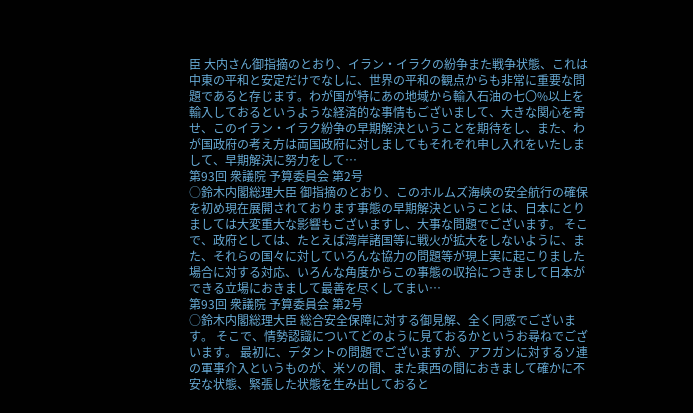臣 大内さん御指摘のとおり、イラン・イラクの紛争また戦争状態、これは中東の平和と安定だけでなしに、世界の平和の観点からも非常に重要な問題であると存じます。わが国が特にあの地域から輸入石油の七〇%以上を輸入しておるというような経済的な事情もございまして、大きな関心を寄せ、このイラン・イラク紛争の早期解決ということを期待をし、また、わが国政府の考え方は両国政府に対しましてもそれぞれ申し入れをいたしまして、早期解決に努力をして…
第93回 衆議院 予算委員会 第2号
○鈴木内閣総理大臣 御指摘のとおり、このホルムズ海峡の安全航行の確保を初め現在展開されております事態の早期解決ということは、日本にとりましては大変重大な影響もございますし、大事な問題でございます。 そこで、政府としては、たとえば湾岸諸国等に戦火が拡大をしないように、また、それらの国々に対していろんな協力の問題等が現上実に起こりました場合に対する対応、いろんな角度からこの事態の収拾につきまして日本ができる立場におきまして最善を尽くしてまい…
第93回 衆議院 予算委員会 第2号
○鈴木内閣総理大臣 総合安全保障に対する御見解、全く同感でございます。 そこで、情勢認識についてどのように見ておるかというお尋ねでございます。 最初に、デタントの問題でございますが、アフガンに対するソ連の軍事介入というものが、米ソの間、また東西の間におきまして確かに不安な状態、緊張した状態を生み出しておると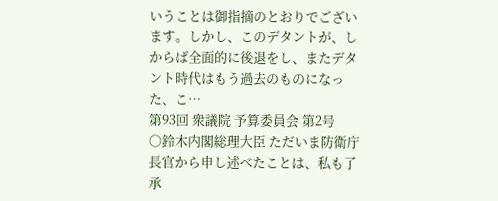いうことは御指摘のとおりでございます。しかし、このデタントが、しからば全面的に後退をし、またデタント時代はもう過去のものになった、こ…
第93回 衆議院 予算委員会 第2号
○鈴木内閣総理大臣 ただいま防衛庁長官から申し述べたことは、私も了承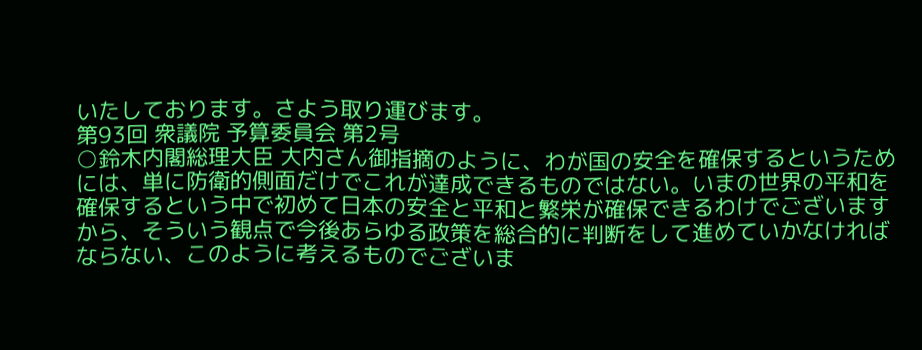いたしております。さよう取り運びます。
第93回 衆議院 予算委員会 第2号
○鈴木内閣総理大臣 大内さん御指摘のように、わが国の安全を確保するというためには、単に防衛的側面だけでこれが達成できるものではない。いまの世界の平和を確保するという中で初めて日本の安全と平和と繁栄が確保できるわけでございますから、そういう観点で今後あらゆる政策を総合的に判断をして進めていかなければならない、このように考えるものでございま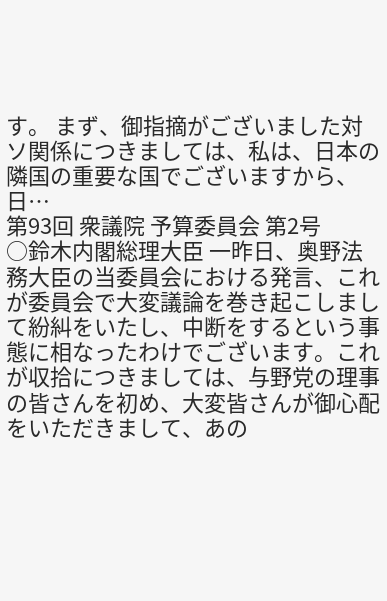す。 まず、御指摘がございました対ソ関係につきましては、私は、日本の隣国の重要な国でございますから、日…
第93回 衆議院 予算委員会 第2号
○鈴木内閣総理大臣 一昨日、奥野法務大臣の当委員会における発言、これが委員会で大変議論を巻き起こしまして紛糾をいたし、中断をするという事態に相なったわけでございます。これが収拾につきましては、与野党の理事の皆さんを初め、大変皆さんが御心配をいただきまして、あの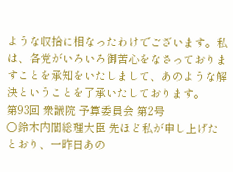ような収拾に相なったわけでございます。私は、各党がいろいろ御苦心をなさっておりますことを承知をいたしまして、あのような解決ということを了承いたしております。
第93回 衆議院 予算委員会 第2号
○鈴木内閣総理大臣 先ほど私が申し上げたとおり、一昨日あの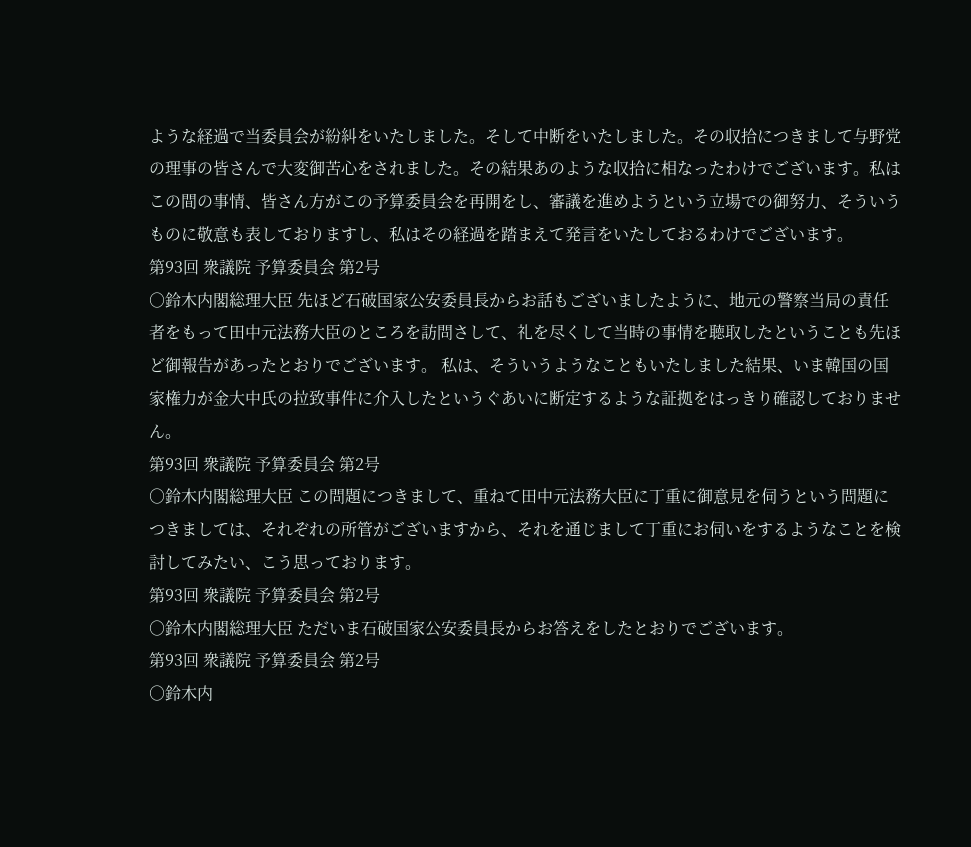ような経過で当委員会が紛糾をいたしました。そして中断をいたしました。その収拾につきまして与野党の理事の皆さんで大変御苦心をされました。その結果あのような収拾に相なったわけでございます。私はこの間の事情、皆さん方がこの予算委員会を再開をし、審議を進めようという立場での御努力、そういうものに敬意も表しておりますし、私はその経過を踏まえて発言をいたしておるわけでございます。
第93回 衆議院 予算委員会 第2号
○鈴木内閣総理大臣 先ほど石破国家公安委員長からお話もございましたように、地元の警察当局の責任者をもって田中元法務大臣のところを訪問さして、礼を尽くして当時の事情を聴取したということも先ほど御報告があったとおりでございます。 私は、そういうようなこともいたしました結果、いま韓国の国家権力が金大中氏の拉致事件に介入したというぐあいに断定するような証拠をはっきり確認しておりません。
第93回 衆議院 予算委員会 第2号
○鈴木内閣総理大臣 この問題につきまして、重ねて田中元法務大臣に丁重に御意見を伺うという問題につきましては、それぞれの所管がございますから、それを通じまして丁重にお伺いをするようなことを検討してみたい、こう思っております。
第93回 衆議院 予算委員会 第2号
○鈴木内閣総理大臣 ただいま石破国家公安委員長からお答えをしたとおりでございます。
第93回 衆議院 予算委員会 第2号
○鈴木内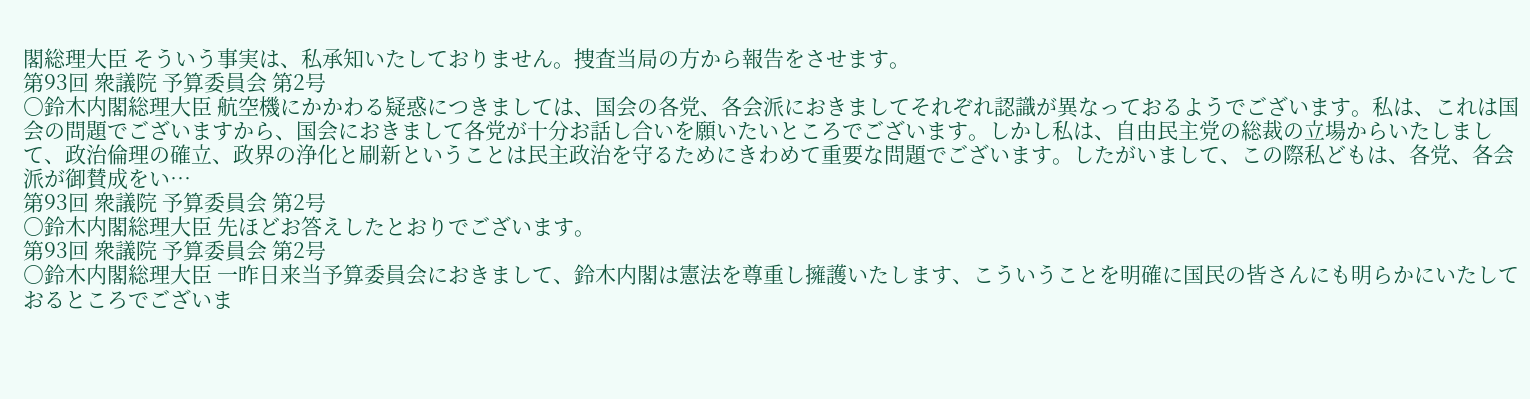閣総理大臣 そういう事実は、私承知いたしておりません。捜査当局の方から報告をさせます。
第93回 衆議院 予算委員会 第2号
○鈴木内閣総理大臣 航空機にかかわる疑惑につきましては、国会の各党、各会派におきましてそれぞれ認識が異なっておるようでございます。私は、これは国会の問題でございますから、国会におきまして各党が十分お話し合いを願いたいところでございます。しかし私は、自由民主党の総裁の立場からいたしまして、政治倫理の確立、政界の浄化と刷新ということは民主政治を守るためにきわめて重要な問題でございます。したがいまして、この際私どもは、各党、各会派が御賛成をい…
第93回 衆議院 予算委員会 第2号
○鈴木内閣総理大臣 先ほどお答えしたとおりでございます。
第93回 衆議院 予算委員会 第2号
○鈴木内閣総理大臣 一昨日来当予算委員会におきまして、鈴木内閣は憲法を尊重し擁護いたします、こういうことを明確に国民の皆さんにも明らかにいたしておるところでございま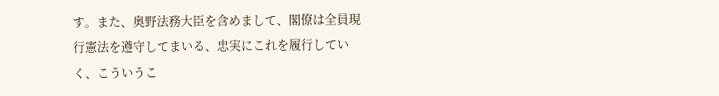す。また、奥野法務大臣を含めまして、閣僚は全員現行憲法を遵守してまいる、忠実にこれを履行していく、こういうこ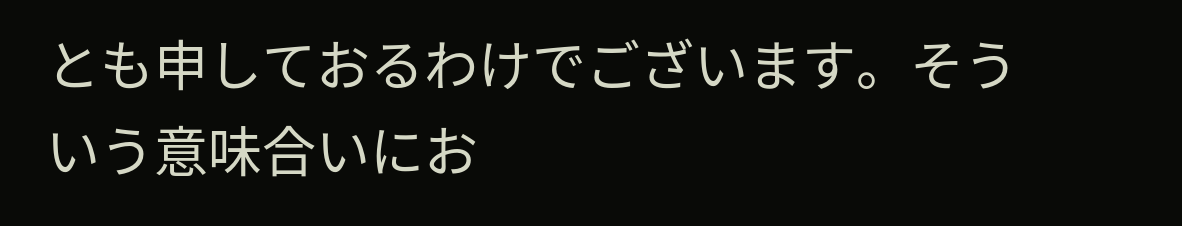とも申しておるわけでございます。そういう意味合いにお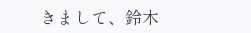きまして、鈴木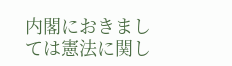内閣におきましては憲法に関し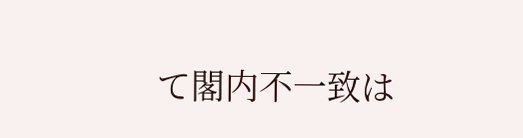て閣内不一致は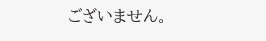ございません。